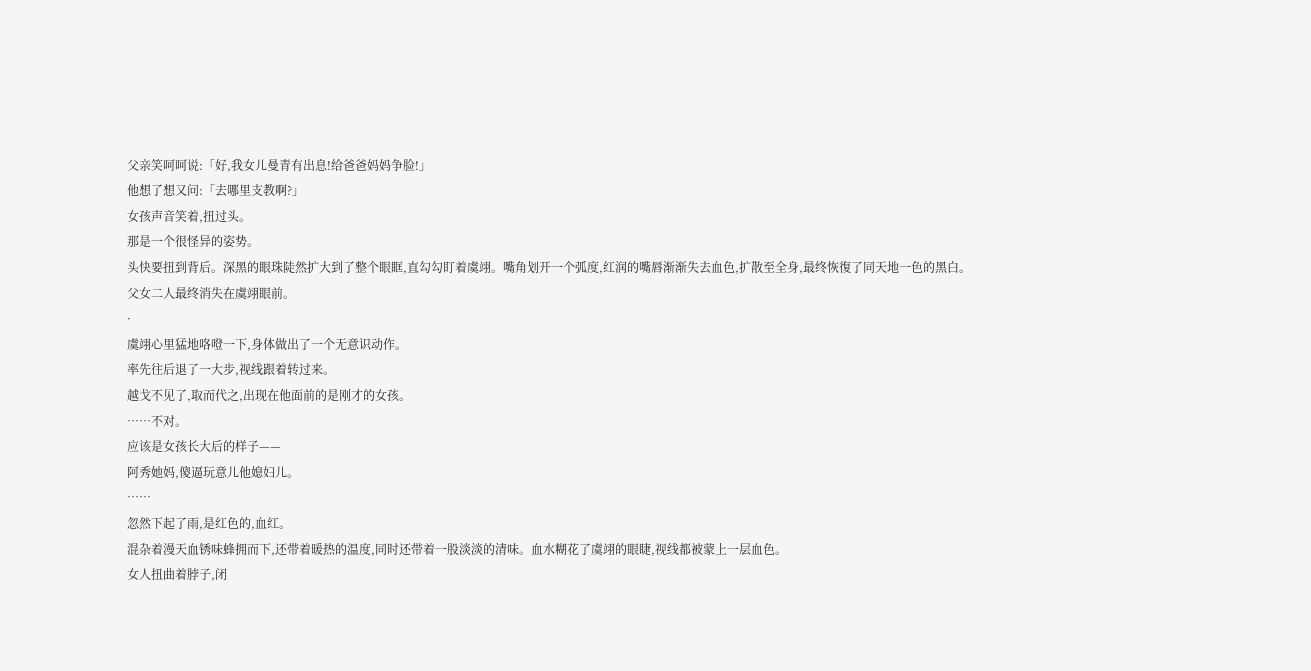父亲笑呵呵说:「好,我女儿曼青有出息!给爸爸妈妈争脸!」
他想了想又问:「去哪里支教啊?」
女孩声音笑着,扭过头。
那是一个很怪异的姿势。
头快要扭到背后。深黑的眼珠陡然扩大到了整个眼眶,直勾勾盯着虞翊。嘴角划开一个弧度,红润的嘴唇渐渐失去血色,扩散至全身,最终恢復了同天地一色的黑白。
父女二人最终消失在虞翊眼前。
·
虞翊心里猛地咯噔一下,身体做出了一个无意识动作。
率先往后退了一大步,视线跟着转过来。
越戈不见了,取而代之,出现在他面前的是刚才的女孩。
……不对。
应该是女孩长大后的样子——
阿秀她妈,傻逼玩意儿他媳妇儿。
……
忽然下起了雨,是红色的,血红。
混杂着漫天血锈味蜂拥而下,还带着暖热的温度,同时还带着一股淡淡的清味。血水糊花了虞翊的眼睫,视线都被蒙上一层血色。
女人扭曲着脖子,闭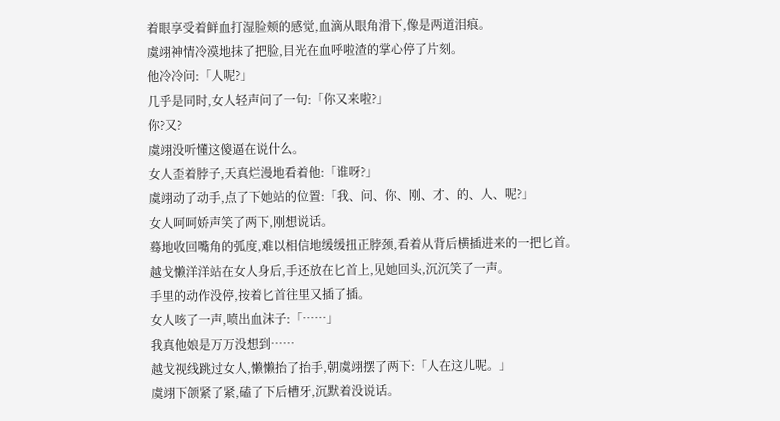着眼享受着鲜血打湿脸颊的感觉,血滴从眼角滑下,像是两道泪痕。
虞翊神情冷漠地抹了把脸,目光在血呼啦渣的掌心停了片刻。
他冷冷问:「人呢?」
几乎是同时,女人轻声问了一句:「你又来啦?」
你?又?
虞翊没听懂这傻逼在说什么。
女人歪着脖子,天真烂漫地看着他:「谁呀?」
虞翊动了动手,点了下她站的位置:「我、问、你、刚、才、的、人、呢?」
女人呵呵娇声笑了两下,刚想说话。
蓦地收回嘴角的弧度,难以相信地缓缓扭正脖颈,看着从背后横插进来的一把匕首。
越戈懒洋洋站在女人身后,手还放在匕首上,见她回头,沉沉笑了一声。
手里的动作没停,按着匕首往里又插了插。
女人咳了一声,喷出血沫子:「……」
我真他娘是万万没想到……
越戈视线跳过女人,懒懒抬了抬手,朝虞翊摆了两下:「人在这儿呢。」
虞翊下颌紧了紧,磕了下后槽牙,沉默着没说话。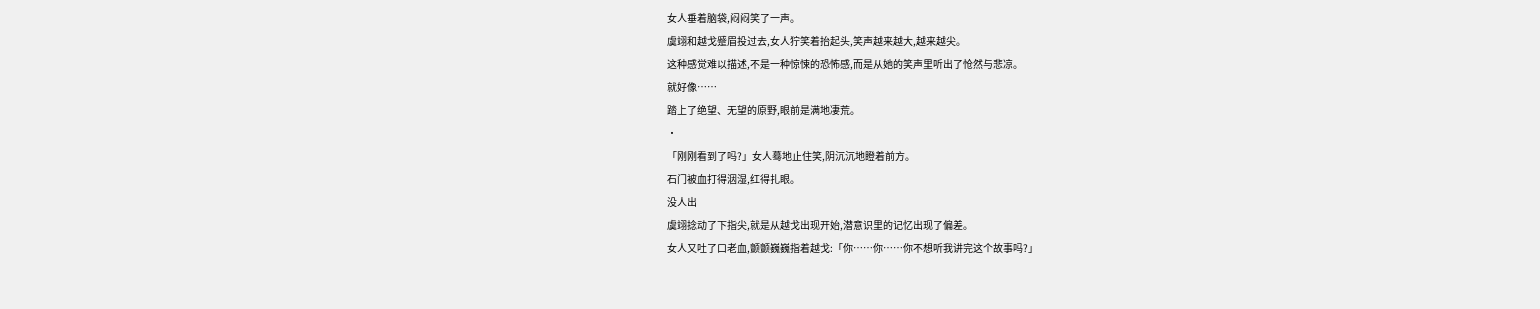女人垂着脑袋,闷闷笑了一声。
虞翊和越戈蹙眉投过去,女人狞笑着抬起头,笑声越来越大,越来越尖。
这种感觉难以描述,不是一种惊悚的恐怖感,而是从她的笑声里听出了怆然与悲凉。
就好像……
踏上了绝望、无望的原野,眼前是满地凄荒。
·
「刚刚看到了吗?」女人蓦地止住笑,阴沉沉地瞪着前方。
石门被血打得洇湿,红得扎眼。
没人出
虞翊捻动了下指尖,就是从越戈出现开始,潜意识里的记忆出现了偏差。
女人又吐了口老血,颤颤巍巍指着越戈:「你……你……你不想听我讲完这个故事吗?」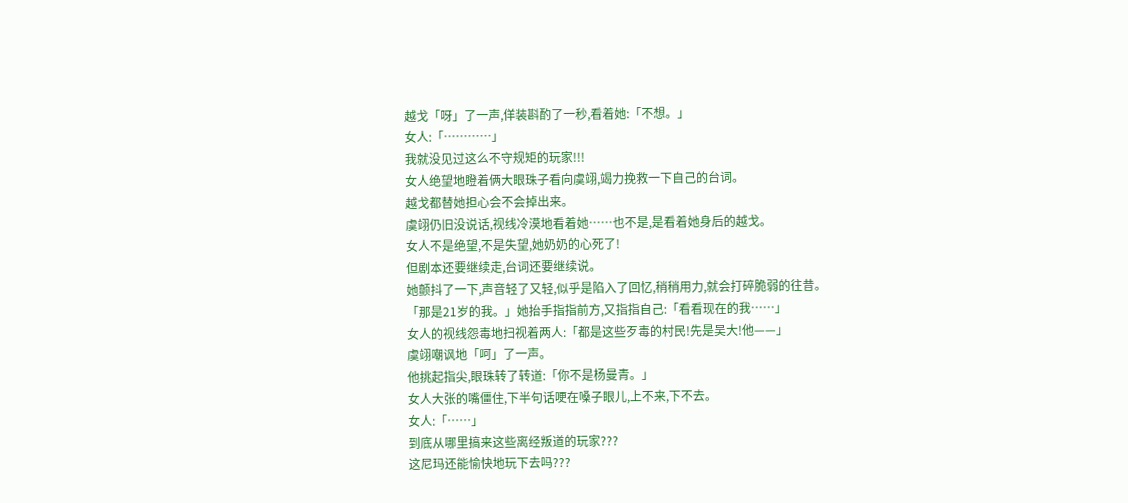越戈「呀」了一声,佯装斟酌了一秒,看着她:「不想。」
女人:「…………」
我就没见过这么不守规矩的玩家!!!
女人绝望地瞪着俩大眼珠子看向虞翊,竭力挽救一下自己的台词。
越戈都替她担心会不会掉出来。
虞翊仍旧没说话,视线冷漠地看着她……也不是,是看着她身后的越戈。
女人不是绝望,不是失望,她奶奶的心死了!
但剧本还要继续走,台词还要继续说。
她颤抖了一下,声音轻了又轻,似乎是陷入了回忆,稍稍用力,就会打碎脆弱的往昔。
「那是21岁的我。」她抬手指指前方,又指指自己:「看看现在的我……」
女人的视线怨毒地扫视着两人:「都是这些歹毒的村民!先是吴大!他——」
虞翊嘲讽地「呵」了一声。
他挑起指尖,眼珠转了转道:「你不是杨曼青。」
女人大张的嘴僵住,下半句话哽在嗓子眼儿,上不来,下不去。
女人:「……」
到底从哪里搞来这些离经叛道的玩家???
这尼玛还能愉快地玩下去吗???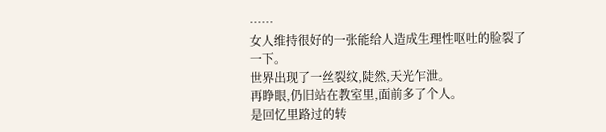……
女人维持很好的一张能给人造成生理性呕吐的脸裂了一下。
世界出现了一丝裂纹,陡然,天光乍泄。
再睁眼,仍旧站在教室里,面前多了个人。
是回忆里路过的转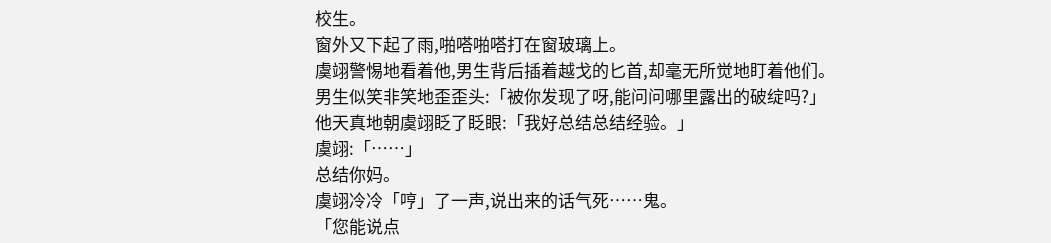校生。
窗外又下起了雨,啪嗒啪嗒打在窗玻璃上。
虞翊警惕地看着他,男生背后插着越戈的匕首,却毫无所觉地盯着他们。
男生似笑非笑地歪歪头:「被你发现了呀,能问问哪里露出的破绽吗?」
他天真地朝虞翊眨了眨眼:「我好总结总结经验。」
虞翊:「……」
总结你妈。
虞翊冷冷「哼」了一声,说出来的话气死……鬼。
「您能说点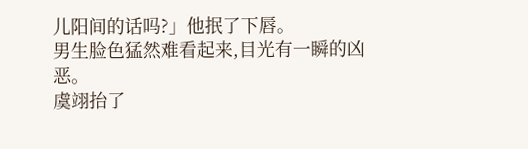儿阳间的话吗?」他抿了下唇。
男生脸色猛然难看起来,目光有一瞬的凶恶。
虞翊抬了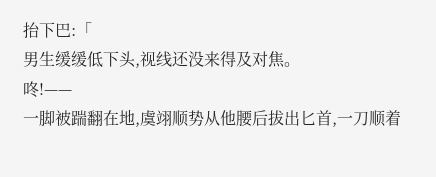抬下巴:「
男生缓缓低下头,视线还没来得及对焦。
咚!——
一脚被踹翻在地,虞翊顺势从他腰后拔出匕首,一刀顺着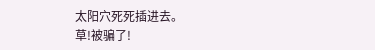太阳穴死死插进去。
草!被骗了!